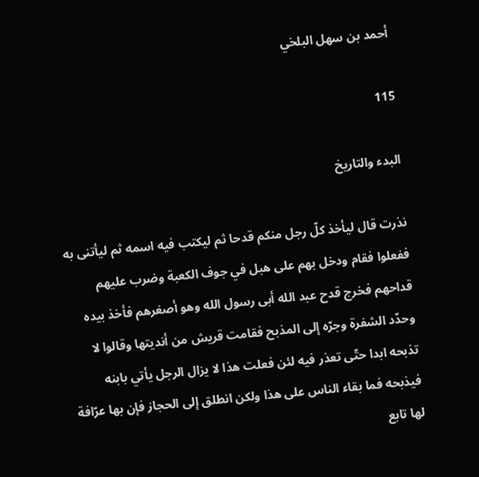أحمد بن سهل البلخي

115

البدء والتاريخ

نذرت قال ليأخذ كلّ رجل منكم قدحا ثم ليكتب فيه اسمه ثم ليأتنى به ففعلوا فقام ودخل بهم على هبل في جوف الكعبة وضرب عليهم قداحهم فخرج قدح عبد الله أبى رسول الله وهو أصغرهم فأخذ بيده وحدّد الشفرة وجرّه إلى المذبح فقامت قريش من أنديتها وقالوا لا تذبحه ابدا حتّى تعذر فيه لئن فعلت هذا لا يزال الرجل يأتي بابنه فيذبحه فما بقاء الناس على هذا ولكن انطلق إلى الحجاز فإن بها عرّافة لها تابع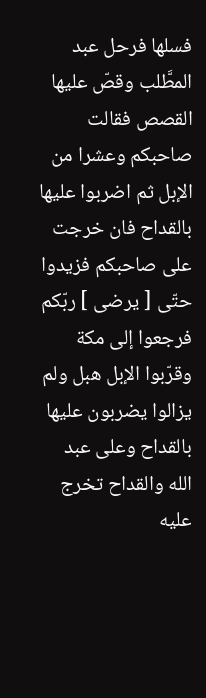فسلها فرحل عبد المطَّلب وقصّ عليها القصص فقالت صاحبكم وعشرا من الإبل ثم اضربوا عليها بالقداح فان خرجت على صاحبكم فزيدوا حتّى [ يرضى ] ربّكم فرجعوا إلى مكة وقرّبوا الإبل هبل ولم يزالوا يضربون عليها بالقداح وعلى عبد الله والقداح تخرج عليه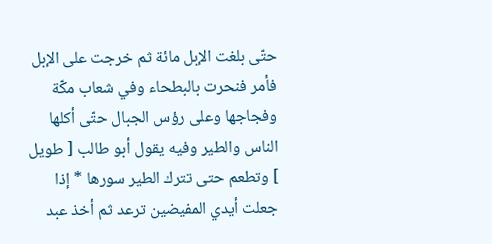حتّى بلغت الإبل مائة ثم خرجت على الإبل فأمر فنحرت بالبطحاء وفي شعاب مكّة وفجاجها وعلى رؤس الجبال حتّى أكلها الناس والطير وفيه يقول أبو طالب [ طويل ] وتطعم حتى تترك الطير سورها * إذا جعلت أيدي المفيضين ترعد ثم أخذ عبد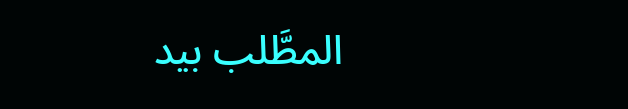المطَّلب بيد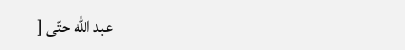عبد الله حتّى [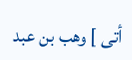أتى ] وهب بن عبد